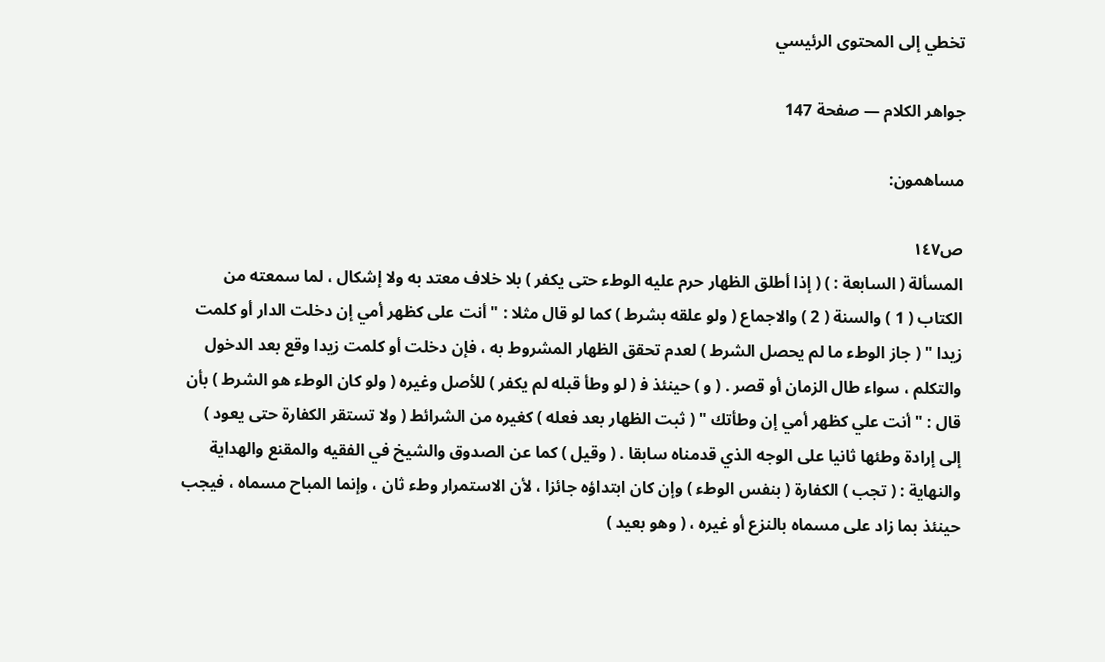تخطي إلى المحتوى الرئيسي

جواهر الكلام — صفحة 147

مساهمون:

ص١٤٧
المسألة ( السابعة : ) ( إذا أطلق الظهار حرم عليه الوطء حتى يكفر ) بلا خلاف معتد به ولا إشكال ، لما سمعته من الكتاب ( 1 ) والسنة ( 2 ) والاجماع ( ولو علقه بشرط ) كما لو قال مثلا : " أنت على كظهر أمي إن دخلت الدار أو كلمت زيدا " ( جاز الوطء ما لم يحصل الشرط ) لعدم تحقق الظهار المشروط به ، فإن دخلت أو كلمت زيدا وقع بعد الدخول والتكلم ، سواء طال الزمان أو قصر . ( و ) حينئذ ف‍ ( لو وطأ قبله لم يكفر ) للأصل وغيره ( ولو كان الوطء هو الشرط ) بأن قال : " أنت علي كظهر أمي إن وطأتك " ( ثبت الظهار بعد فعله ) كغيره من الشرائط ( ولا تستقر الكفارة حتى يعود ) إلى إرادة وطئها ثانيا على الوجه الذي قدمناه سابقا . ( وقيل ) كما عن الصدوق والشيخ في الفقيه والمقنع والهداية والنهاية : ( تجب ) الكفارة ( بنفس الوطء ) وإن كان ابتداؤه جائزا ، لأن الاستمرار وطء ثان ، وإنما المباح مسماه ، فيجب حينئذ بما زاد على مسماه بالنزع أو غيره ، ( وهو بعيد )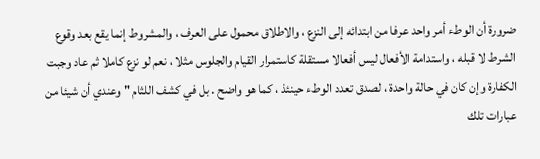ضرورة أن الوطء أمر واحد عرفا من ابتدائه إلى النزع ، والاطلاق محمول على العرف ، والمشروط إنما يقع بعد وقوع الشرط لا قبله ، واستدامة الأفعال ليس أفعالا مستقلة كاستمرار القيام والجلوس مثلا ، نعم لو نزع كاملا ثم عاد وجبت الكفارة وإن كان في حالة واحدة ، لصدق تعدد الوطء حينئذ ، كما هو واضح . بل في كشف اللثام " وعندي أن شيئا من عبارات تلك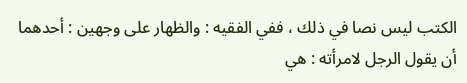الكتب ليس نصا في ذلك ، ففي الفقيه : والظهار على وجهين : أحدهما أن يقول الرجل لامرأته : هي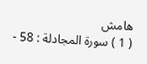هامش
( 1 ) سورة المجادلة : 58 -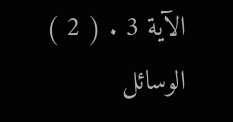الآية 3 . ( 2 ) الوسائل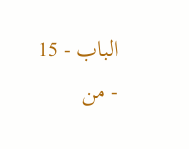الباب - 15 - من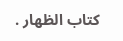كتاب الظهار .